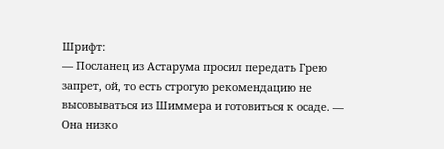Шрифт:
— Посланец из Астарума просил передать Грею запрет, ой, то есть строгую рекомендацию не высовываться из Шиммера и готовиться к осаде. — Она низко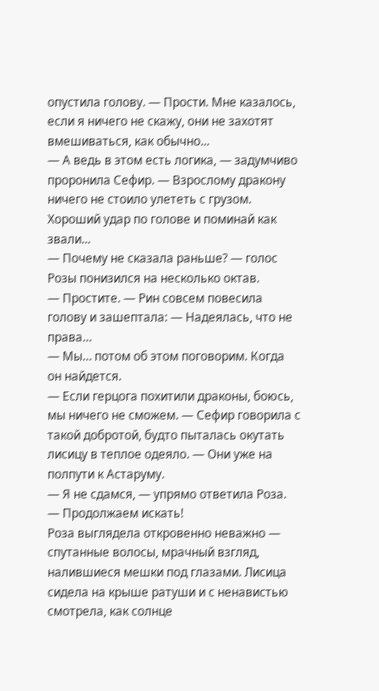опустила голову. — Прости. Мне казалось, если я ничего не скажу, они не захотят вмешиваться, как обычно...
— А ведь в этом есть логика, — задумчиво проронила Сефир. — Взрослому дракону ничего не стоило улететь с грузом. Хороший удар по голове и поминай как звали...
— Почему не сказала раньше? — голос Розы понизился на несколько октав.
— Простите. — Рин совсем повесила голову и зашептала: — Надеялась, что не права…
— Мы… потом об этом поговорим. Когда он найдется.
— Если герцога похитили драконы, боюсь, мы ничего не сможем. — Сефир говорила с такой добротой, будто пыталась окутать лисицу в теплое одеяло. — Они уже на полпути к Астаруму.
— Я не сдамся, — упрямо ответила Роза. — Продолжаем искать!
Роза выглядела откровенно неважно — спутанные волосы, мрачный взгляд, налившиеся мешки под глазами. Лисица сидела на крыше ратуши и с ненавистью смотрела, как солнце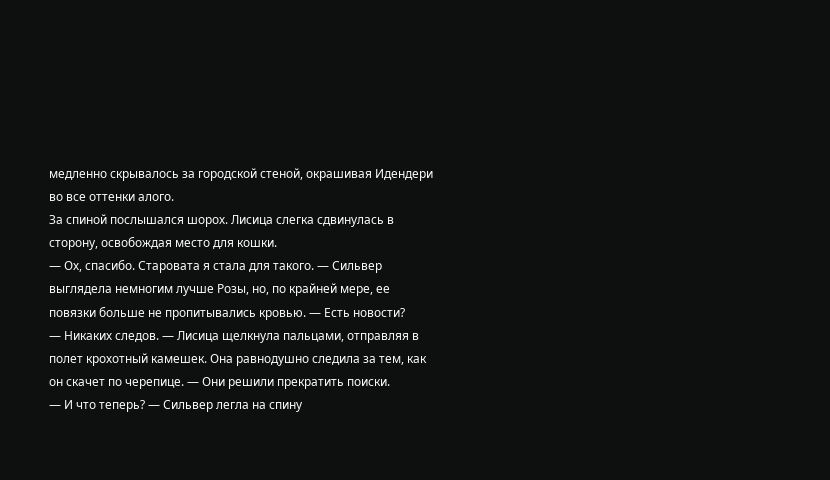медленно скрывалось за городской стеной, окрашивая Идендери во все оттенки алого.
За спиной послышался шорох. Лисица слегка сдвинулась в сторону, освобождая место для кошки.
— Ох, спасибо. Старовата я стала для такого. — Сильвер выглядела немногим лучше Розы, но, по крайней мере, ее повязки больше не пропитывались кровью. — Есть новости?
— Никаких следов. — Лисица щелкнула пальцами, отправляя в полет крохотный камешек. Она равнодушно следила за тем, как он скачет по черепице. — Они решили прекратить поиски.
— И что теперь? — Сильвер легла на спину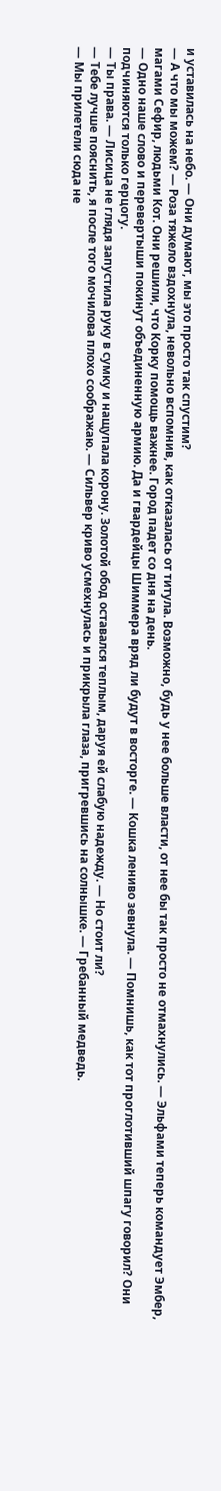и уставилась на небо. — Они думают, мы это просто так спустим?
— А что мы можем? — Роза тяжело вздохнула, невольно вспомнив, как отказалась от титула. Возможно, будь у нее больше власти, от нее бы так просто не отмахнулись. — Эльфами теперь командует Эмбер, магами Сефир, людьми Кот. Они решили, что Корку помощь важнее. Город падет со дня на день.
— Одно наше слово и перевертыши покинут объединенную армию. Да и гвардейцы Шиммера вряд ли будут в восторге. — Кошка лениво зевнула. — Помнишь, как тот проглотивший шпагу говорил? Они подчиняются только герцогу.
— Ты права. — Лисица не глядя запустила руку в сумку и нащупала корону. Золотой обод оставался теплым, даруя ей слабую надежду. — Но стоит ли?
— Тебе лучше пояснить, я после того мочилова плохо соображаю. — Сильвер криво усмехнулась и прикрыла глаза, пригревшись на солнышке. — Гребанный медведь.
— Мы прилетели сюда не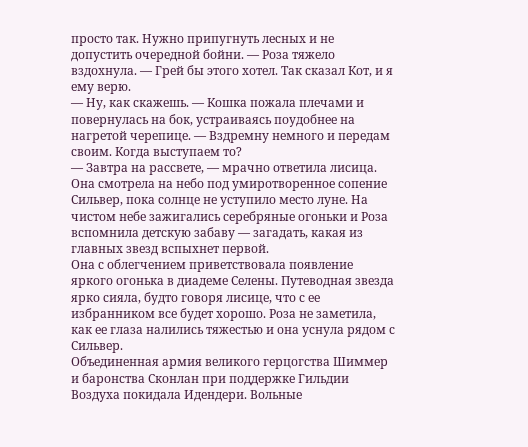просто так. Нужно припугнуть лесных и не допустить очередной бойни. — Роза тяжело вздохнула. — Грей бы этого хотел. Так сказал Кот, и я ему верю.
— Ну, как скажешь. — Кошка пожала плечами и повернулась на бок, устраиваясь поудобнее на нагретой черепице. — Вздремну немного и передам своим. Когда выступаем то?
— Завтра на рассвете, — мрачно ответила лисица.
Она смотрела на небо под умиротворенное сопение Сильвер, пока солнце не уступило место луне. На чистом небе зажигались серебряные огоньки и Роза вспомнила детскую забаву — загадать, какая из главных звезд вспыхнет первой.
Она с облегчением приветствовала появление яркого огонька в диадеме Селены. Путеводная звезда ярко сияла, будто говоря лисице, что с ее избранником все будет хорошо. Роза не заметила, как ее глаза налились тяжестью и она уснула рядом с Сильвер.
Объединенная армия великого герцогства Шиммер и баронства Сконлан при поддержке Гильдии Воздуха покидала Идендери. Вольные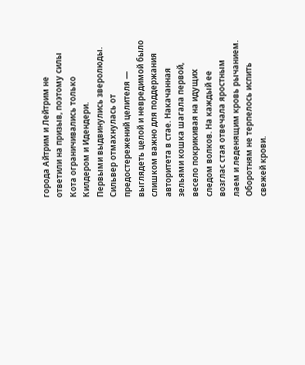города Айтрим и Лейтрим не ответили на призыв, поэтому силы Кота ограничивались только Килдером и Идендери.
Первыми выдвинулись зверолюды. Сильвер отмахнулась от предостережений целителя — выглядеть целой и невредимой было слишком важно для поддержания авторитета в стае. Накачанная зельями кошка шагала первой, весело покрикивая на идущих следом волков. На каждый ее возглас стая отвечала яростным лаем и леденящим кровь рычанием. Оборотням не терпелось испить свежей крови.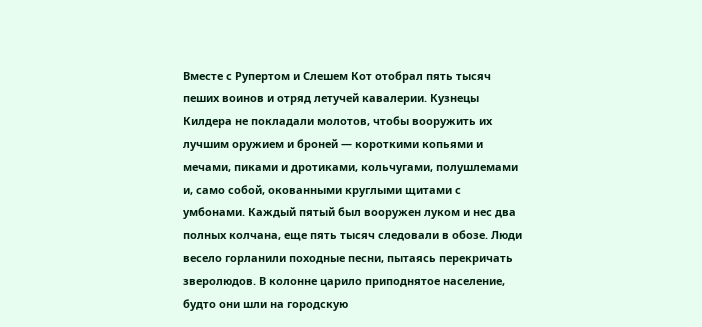Вместе с Рупертом и Слешем Кот отобрал пять тысяч пеших воинов и отряд летучей кавалерии. Кузнецы Килдера не покладали молотов, чтобы вооружить их лучшим оружием и броней — короткими копьями и мечами, пиками и дротиками, кольчугами, полушлемами и, само собой, окованными круглыми щитами с умбонами. Каждый пятый был вооружен луком и нес два полных колчана, еще пять тысяч следовали в обозе. Люди весело горланили походные песни, пытаясь перекричать зверолюдов. В колонне царило приподнятое население, будто они шли на городскую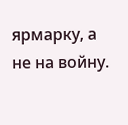ярмарку, а не на войну.